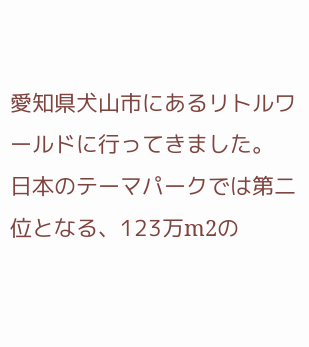愛知県犬山市にあるリトルワールドに行ってきました。
日本のテーマパークでは第二位となる、123万m2の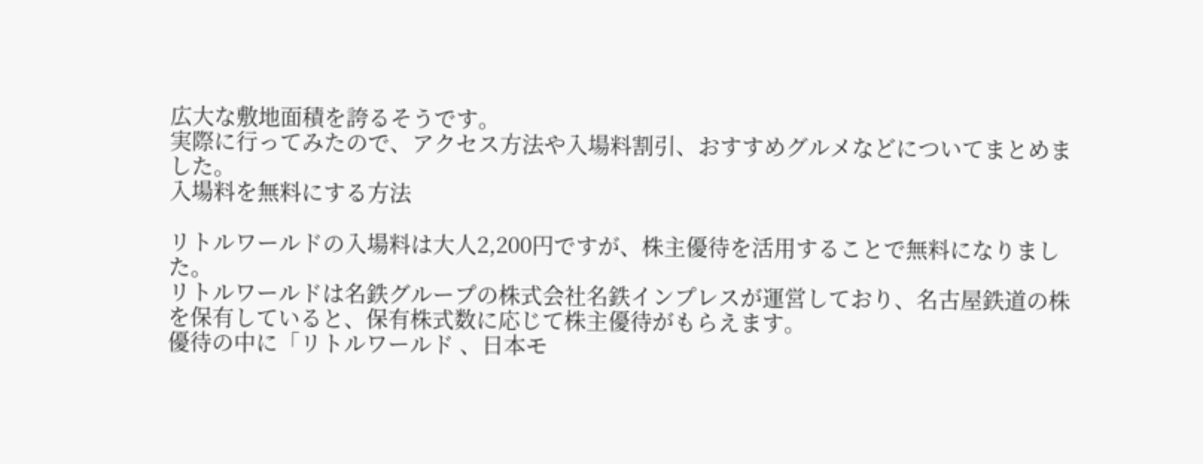広大な敷地面積を誇るそうです。
実際に行ってみたので、アクセス方法や入場料割引、おすすめグルメなどについてまとめました。
入場料を無料にする方法

リトルワールドの入場料は大人2,200円ですが、株主優待を活用することで無料になりました。
リトルワールドは名鉄グループの株式会社名鉄インプレスが運営しており、名古屋鉄道の株を保有していると、保有株式数に応じて株主優待がもらえます。
優待の中に「リトルワールド 、日本モ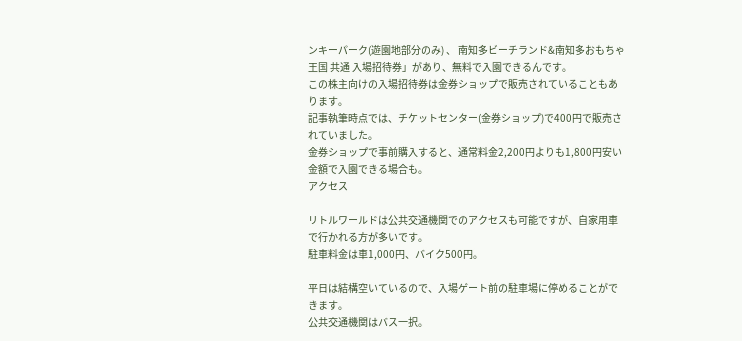ンキーパーク(遊園地部分のみ) 、 南知多ビーチランド&南知多おもちゃ王国 共通 入場招待券」があり、無料で入園できるんです。
この株主向けの入場招待券は金券ショップで販売されていることもあります。
記事執筆時点では、チケットセンター(金券ショップ)で400円で販売されていました。
金券ショップで事前購入すると、通常料金2,200円よりも1,800円安い金額で入園できる場合も。
アクセス

リトルワールドは公共交通機関でのアクセスも可能ですが、自家用車で行かれる方が多いです。
駐車料金は車1,000円、バイク500円。

平日は結構空いているので、入場ゲート前の駐車場に停めることができます。
公共交通機関はバス一択。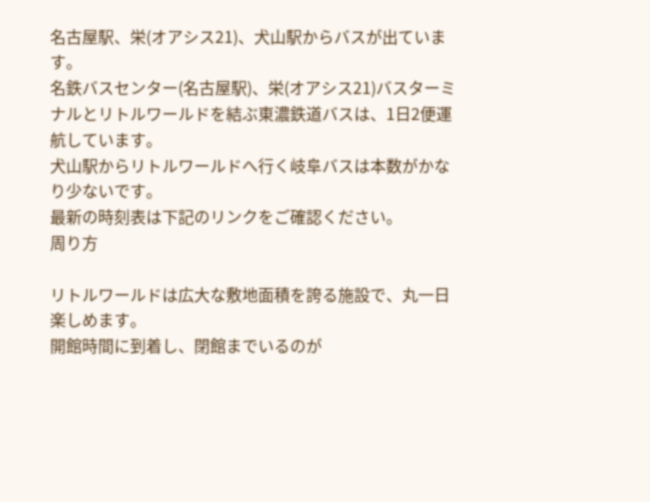名古屋駅、栄(オアシス21)、犬山駅からバスが出ています。
名鉄バスセンター(名古屋駅)、栄(オアシス21)バスターミナルとリトルワールドを結ぶ東濃鉄道バスは、1日2便運航しています。
犬山駅からリトルワールドへ行く岐阜バスは本数がかなり少ないです。
最新の時刻表は下記のリンクをご確認ください。
周り方

リトルワールドは広大な敷地面積を誇る施設で、丸一日楽しめます。
開館時間に到着し、閉館までいるのが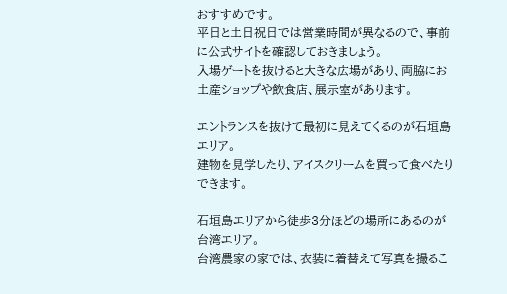おすすめです。
平日と土日祝日では営業時間が異なるので、事前に公式サイトを確認しておきましょう。
入場ゲートを抜けると大きな広場があり、両脇にお土産ショップや飲食店、展示室があります。

エントランスを抜けて最初に見えてくるのが石垣島エリア。
建物を見学したり、アイスクリームを買って食べたりできます。

石垣島エリアから徒歩3分ほどの場所にあるのが台湾エリア。
台湾農家の家では、衣装に着替えて写真を撮るこ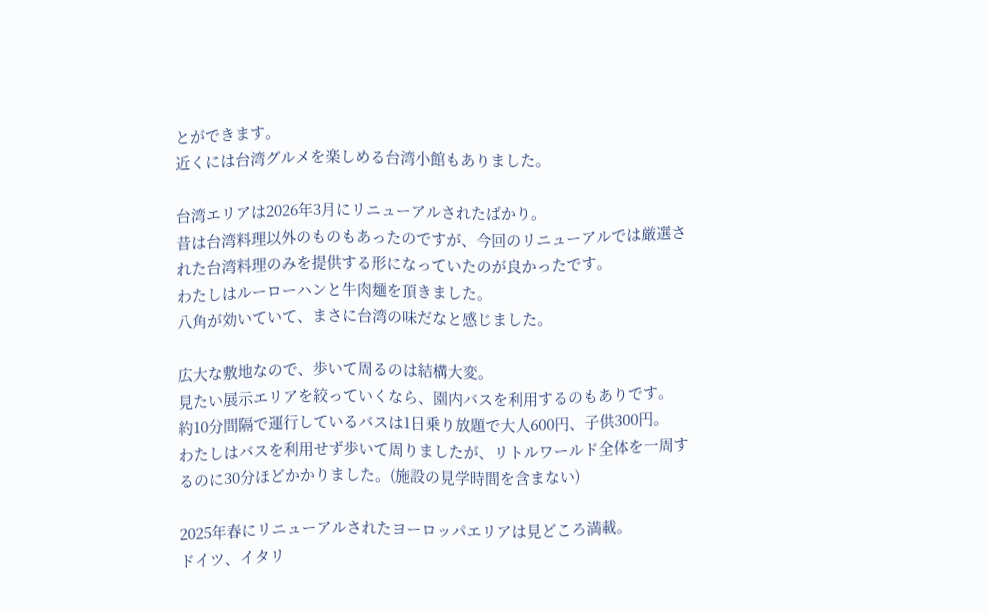とができます。
近くには台湾グルメを楽しめる台湾小館もありました。

台湾エリアは2026年3月にリニューアルされたばかり。
昔は台湾料理以外のものもあったのですが、今回のリニューアルでは厳選された台湾料理のみを提供する形になっていたのが良かったです。
わたしはルーローハンと牛肉麺を頂きました。
八角が効いていて、まさに台湾の味だなと感じました。

広大な敷地なので、歩いて周るのは結構大変。
見たい展示エリアを絞っていくなら、園内バスを利用するのもありです。
約10分間隔で運行しているバスは1日乗り放題で大人600円、子供300円。
わたしはバスを利用せず歩いて周りましたが、リトルワールド全体を一周するのに30分ほどかかりました。(施設の見学時間を含まない)

2025年春にリニューアルされたヨーロッパエリアは見どころ満載。
ドイツ、イタリ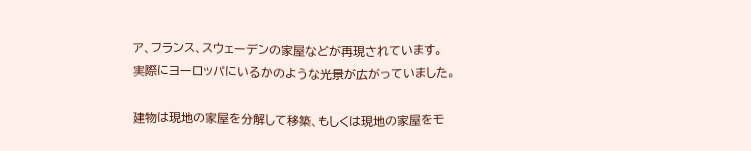ア、フランス、スウェーデンの家屋などが再現されています。
実際にヨーロッパにいるかのような光景が広がっていました。

建物は現地の家屋を分解して移築、もしくは現地の家屋をモ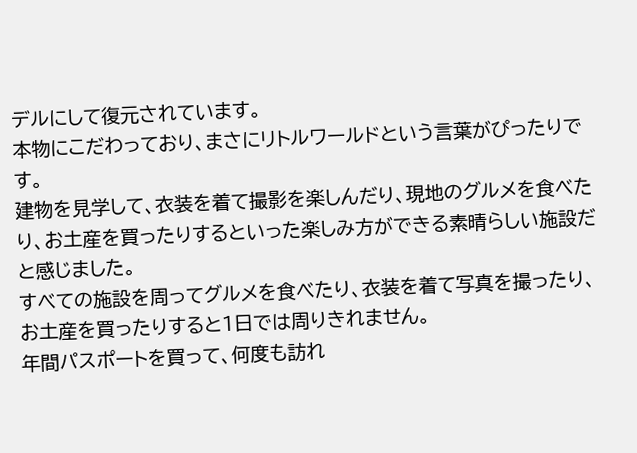デルにして復元されています。
本物にこだわっており、まさにリトルワールドという言葉がぴったりです。
建物を見学して、衣装を着て撮影を楽しんだり、現地のグルメを食べたり、お土産を買ったりするといった楽しみ方ができる素晴らしい施設だと感じました。
すべての施設を周ってグルメを食べたり、衣装を着て写真を撮ったり、お土産を買ったりすると1日では周りきれません。
年間パスポートを買って、何度も訪れ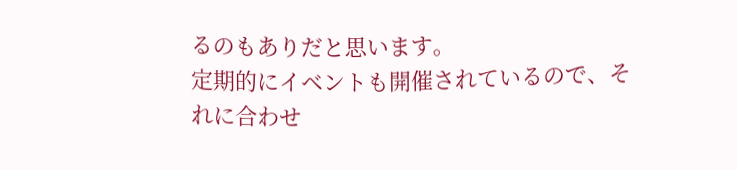るのもありだと思います。
定期的にイベントも開催されているので、それに合わせ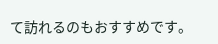て訪れるのもおすすめです。